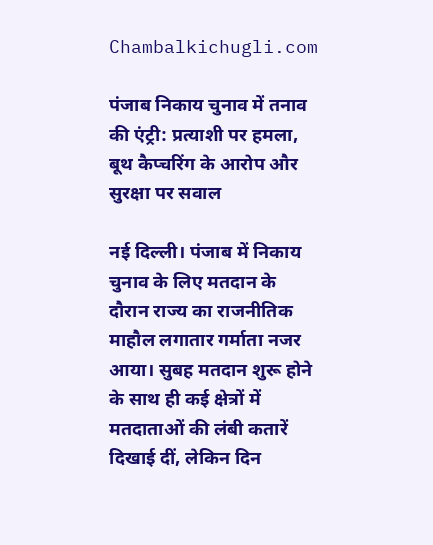Chambalkichugli.com

पंजाब निकाय चुनाव में तनाव की एंट्री: प्रत्याशी पर हमला, बूथ कैप्चरिंग के आरोप और सुरक्षा पर सवाल

नई दिल्ली। पंजाब में निकाय चुनाव के लिए मतदान के दौरान राज्य का राजनीतिक माहौल लगातार गर्माता नजर आया। सुबह मतदान शुरू होने के साथ ही कई क्षेत्रों में मतदाताओं की लंबी कतारें दिखाई दीं, लेकिन दिन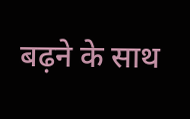बढ़ने के साथ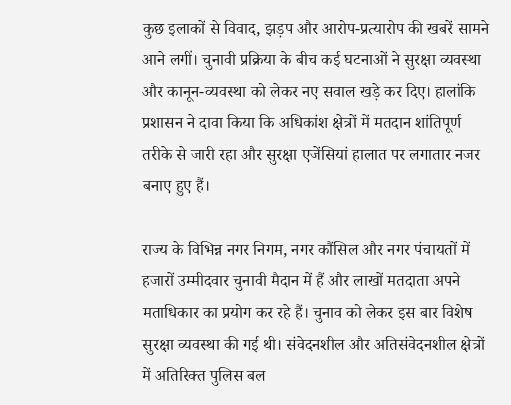कुछ इलाकों से विवाद, झड़प और आरोप-प्रत्यारोप की खबरें सामने आने लगीं। चुनावी प्रक्रिया के बीच कई घटनाओं ने सुरक्षा व्यवस्था और कानून-व्यवस्था को लेकर नए सवाल खड़े कर दिए। हालांकि प्रशासन ने दावा किया कि अधिकांश क्षेत्रों में मतदान शांतिपूर्ण तरीके से जारी रहा और सुरक्षा एजेंसियां हालात पर लगातार नजर बनाए हुए हैं।

राज्य के विभिन्न नगर निगम, नगर कौंसिल और नगर पंचायतों में हजारों उम्मीदवार चुनावी मैदान में हैं और लाखों मतदाता अपने मताधिकार का प्रयोग कर रहे हैं। चुनाव को लेकर इस बार विशेष सुरक्षा व्यवस्था की गई थी। संवेदनशील और अतिसंवेदनशील क्षेत्रों में अतिरिक्त पुलिस बल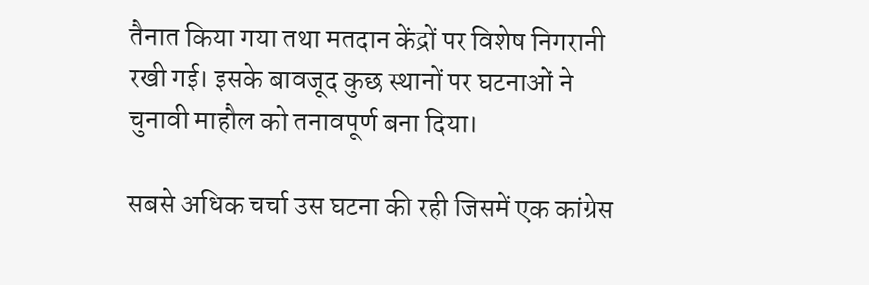तैनात किया गया तथा मतदान केंद्रों पर विशेष निगरानी रखी गई। इसके बावजूद कुछ स्थानों पर घटनाओं ने चुनावी माहौल को तनावपूर्ण बना दिया।

सबसे अधिक चर्चा उस घटना की रही जिसमें एक कांग्रेस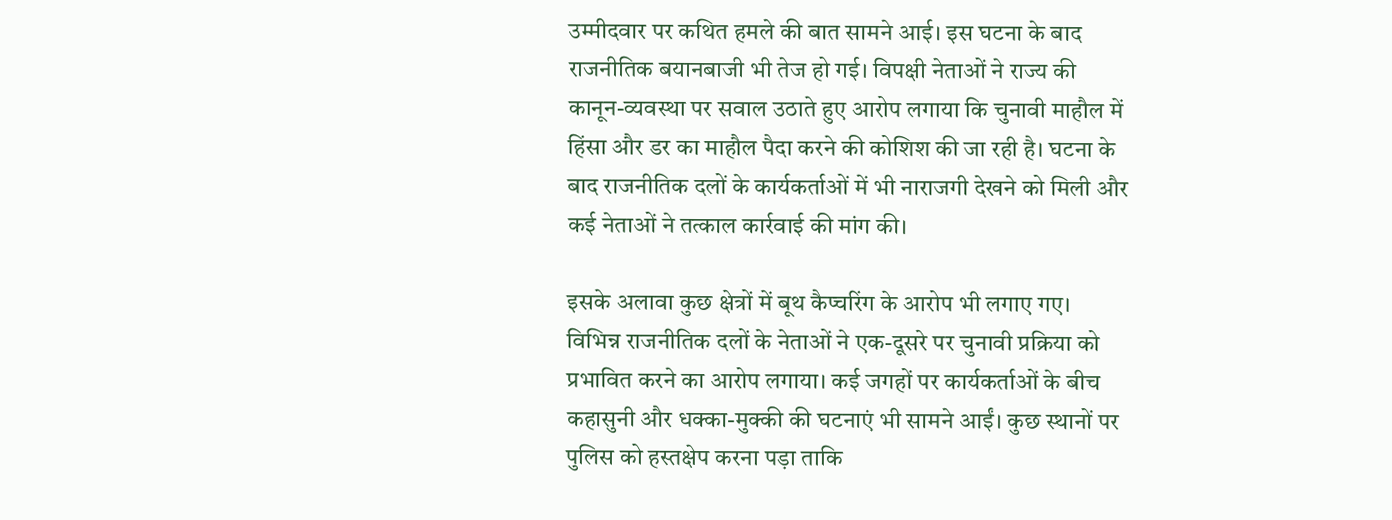उम्मीदवार पर कथित हमले की बात सामने आई। इस घटना के बाद राजनीतिक बयानबाजी भी तेज हो गई। विपक्षी नेताओं ने राज्य की कानून-व्यवस्था पर सवाल उठाते हुए आरोप लगाया कि चुनावी माहौल में हिंसा और डर का माहौल पैदा करने की कोशिश की जा रही है। घटना के बाद राजनीतिक दलों के कार्यकर्ताओं में भी नाराजगी देखने को मिली और कई नेताओं ने तत्काल कार्रवाई की मांग की।

इसके अलावा कुछ क्षेत्रों में बूथ कैप्चरिंग के आरोप भी लगाए गए। विभिन्न राजनीतिक दलों के नेताओं ने एक-दूसरे पर चुनावी प्रक्रिया को प्रभावित करने का आरोप लगाया। कई जगहों पर कार्यकर्ताओं के बीच कहासुनी और धक्का-मुक्की की घटनाएं भी सामने आईं। कुछ स्थानों पर पुलिस को हस्तक्षेप करना पड़ा ताकि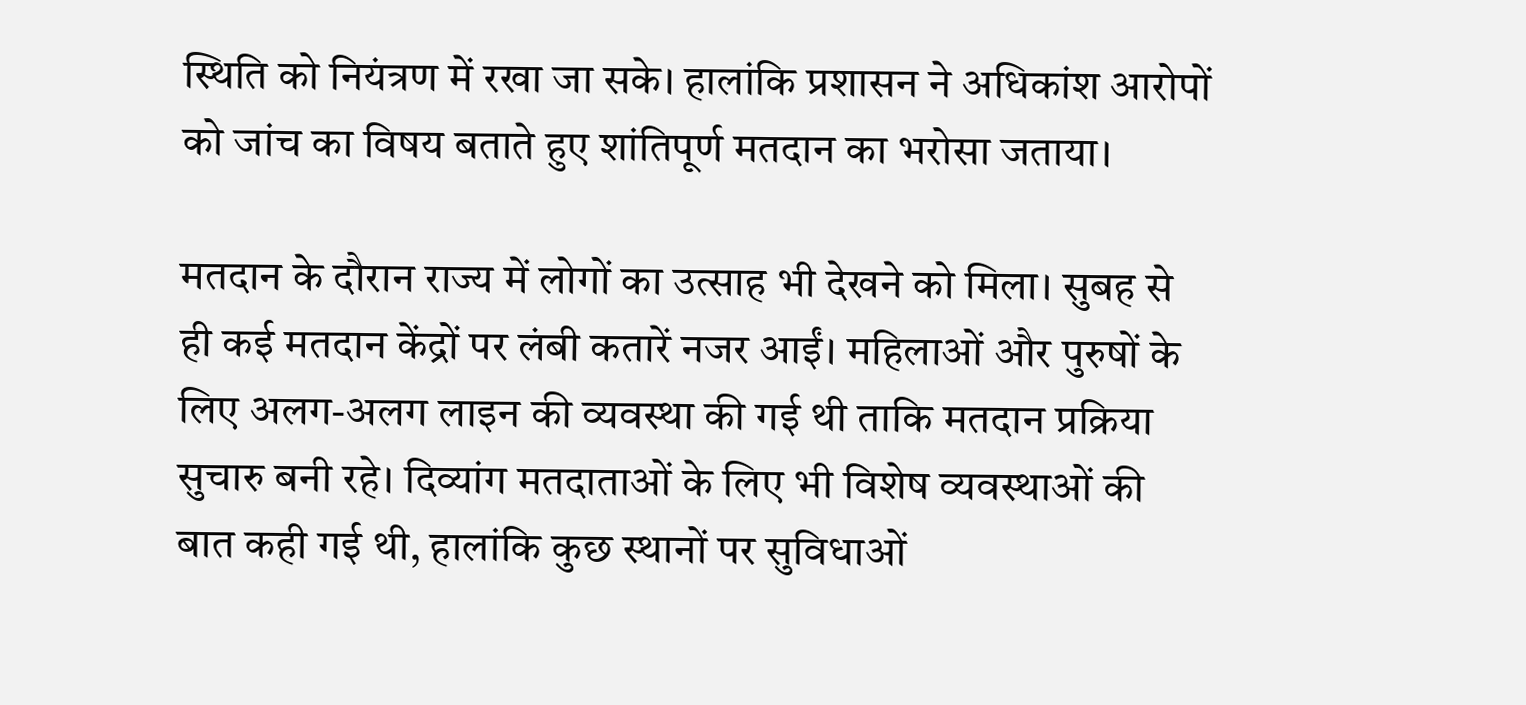स्थिति को नियंत्रण में रखा जा सके। हालांकि प्रशासन ने अधिकांश आरोपों को जांच का विषय बताते हुए शांतिपूर्ण मतदान का भरोसा जताया।

मतदान के दौरान राज्य में लोगों का उत्साह भी देखने को मिला। सुबह से ही कई मतदान केंद्रों पर लंबी कतारें नजर आईं। महिलाओं और पुरुषों के लिए अलग-अलग लाइन की व्यवस्था की गई थी ताकि मतदान प्रक्रिया सुचारु बनी रहे। दिव्यांग मतदाताओं के लिए भी विशेष व्यवस्थाओं की बात कही गई थी, हालांकि कुछ स्थानों पर सुविधाओं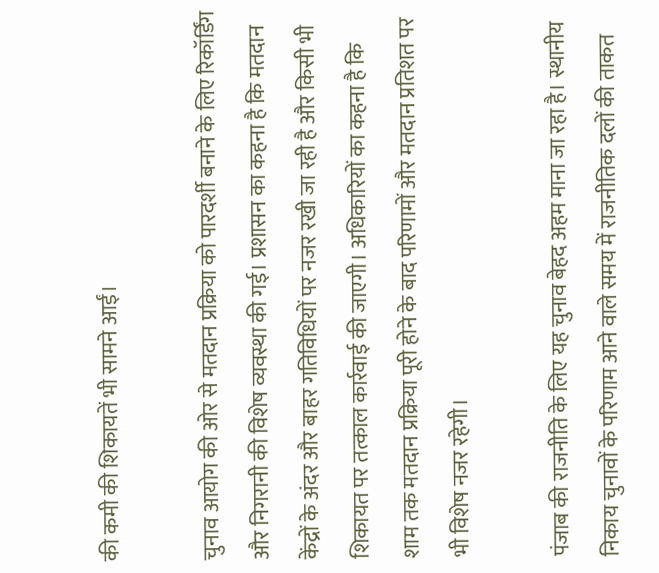की कमी की शिकायतें भी सामने आईं।

चुनाव आयोग की ओर से मतदान प्रक्रिया को पारदर्शी बनाने के लिए रिकॉर्डिंग और निगरानी की विशेष व्यवस्था की गई। प्रशासन का कहना है कि मतदान केंद्रों के अंदर और बाहर गतिविधियों पर नजर रखी जा रही है और किसी भी शिकायत पर तत्काल कार्रवाई की जाएगी। अधिकारियों का कहना है कि शाम तक मतदान प्रक्रिया पूरी होने के बाद परिणामों और मतदान प्रतिशत पर भी विशेष नजर रहेगी।

पंजाब की राजनीति के लिए यह चुनाव बेहद अहम माना जा रहा है। स्थानीय निकाय चुनावों के परिणाम आने वाले समय में राजनीतिक दलों की ताकत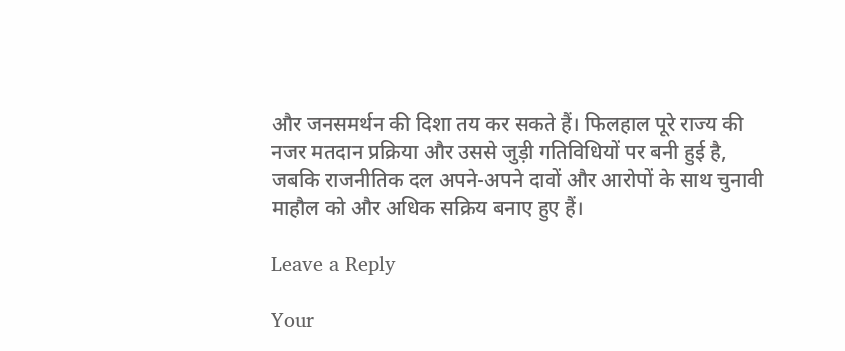और जनसमर्थन की दिशा तय कर सकते हैं। फिलहाल पूरे राज्य की नजर मतदान प्रक्रिया और उससे जुड़ी गतिविधियों पर बनी हुई है, जबकि राजनीतिक दल अपने-अपने दावों और आरोपों के साथ चुनावी माहौल को और अधिक सक्रिय बनाए हुए हैं।

Leave a Reply

Your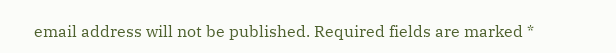email address will not be published. Required fields are marked *